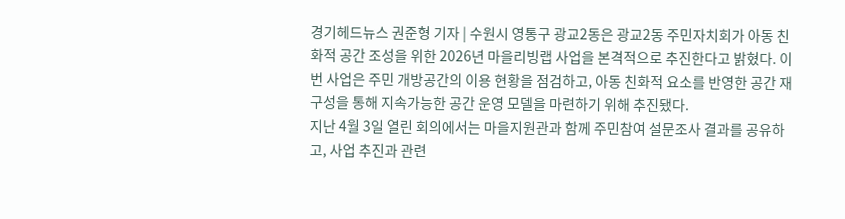경기헤드뉴스 권준형 기자 | 수원시 영통구 광교2동은 광교2동 주민자치회가 아동 친화적 공간 조성을 위한 2026년 마을리빙랩 사업을 본격적으로 추진한다고 밝혔다. 이번 사업은 주민 개방공간의 이용 현황을 점검하고, 아동 친화적 요소를 반영한 공간 재구성을 통해 지속가능한 공간 운영 모델을 마련하기 위해 추진됐다.
지난 4월 3일 열린 회의에서는 마을지원관과 함께 주민참여 설문조사 결과를 공유하고, 사업 추진과 관련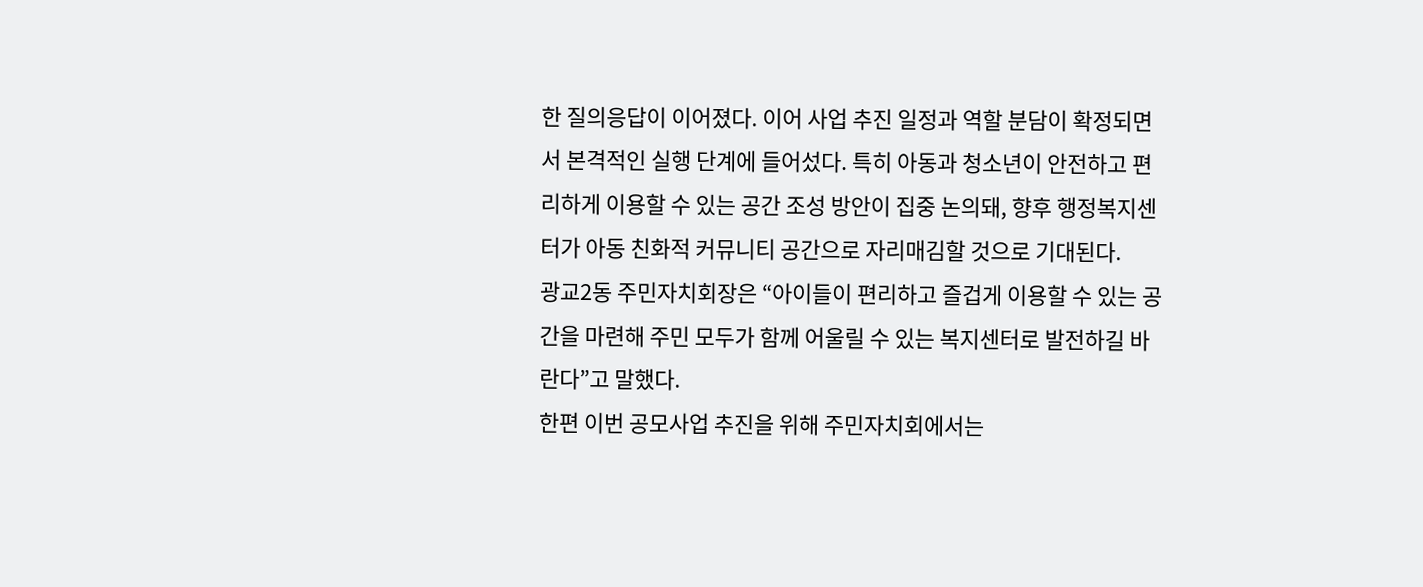한 질의응답이 이어졌다. 이어 사업 추진 일정과 역할 분담이 확정되면서 본격적인 실행 단계에 들어섰다. 특히 아동과 청소년이 안전하고 편리하게 이용할 수 있는 공간 조성 방안이 집중 논의돼, 향후 행정복지센터가 아동 친화적 커뮤니티 공간으로 자리매김할 것으로 기대된다.
광교2동 주민자치회장은 “아이들이 편리하고 즐겁게 이용할 수 있는 공간을 마련해 주민 모두가 함께 어울릴 수 있는 복지센터로 발전하길 바란다”고 말했다.
한편 이번 공모사업 추진을 위해 주민자치회에서는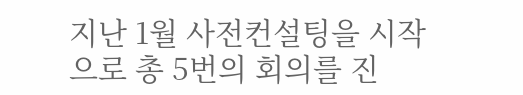지난 1월 사전컨설팅을 시작으로 총 5번의 회의를 진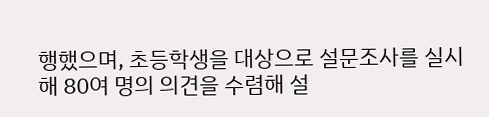행했으며, 초등학생을 대상으로 설문조사를 실시해 80여 명의 의견을 수렴해 설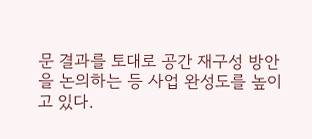문 결과를 토대로 공간 재구성 방안을 논의하는 등 사업 완성도를 높이고 있다.